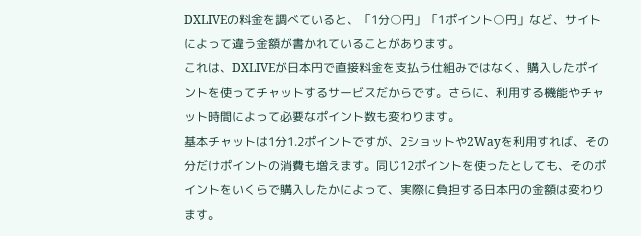DXLIVEの料金を調べていると、「1分○円」「1ポイント○円」など、サイトによって違う金額が書かれていることがあります。
これは、DXLIVEが日本円で直接料金を支払う仕組みではなく、購入したポイントを使ってチャットするサービスだからです。さらに、利用する機能やチャット時間によって必要なポイント数も変わります。
基本チャットは1分1.2ポイントですが、2ショットや2Wayを利用すれば、その分だけポイントの消費も増えます。同じ12ポイントを使ったとしても、そのポイントをいくらで購入したかによって、実際に負担する日本円の金額は変わります。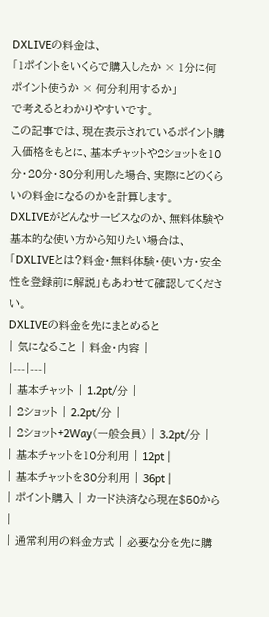DXLIVEの料金は、
「1ポイントをいくらで購入したか × 1分に何ポイント使うか × 何分利用するか」
で考えるとわかりやすいです。
この記事では、現在表示されているポイント購入価格をもとに、基本チャットや2ショットを10分・20分・30分利用した場合、実際にどのくらいの料金になるのかを計算します。
DXLIVEがどんなサービスなのか、無料体験や基本的な使い方から知りたい場合は、「DXLIVEとは?料金・無料体験・使い方・安全性を登録前に解説」もあわせて確認してください。
DXLIVEの料金を先にまとめると
| 気になること | 料金・内容 |
|---|---|
| 基本チャット | 1.2pt/分 |
| 2ショット | 2.2pt/分 |
| 2ショット+2Way(一般会員) | 3.2pt/分 |
| 基本チャットを10分利用 | 12pt |
| 基本チャットを30分利用 | 36pt |
| ポイント購入 | カード決済なら現在$50から |
| 通常利用の料金方式 | 必要な分を先に購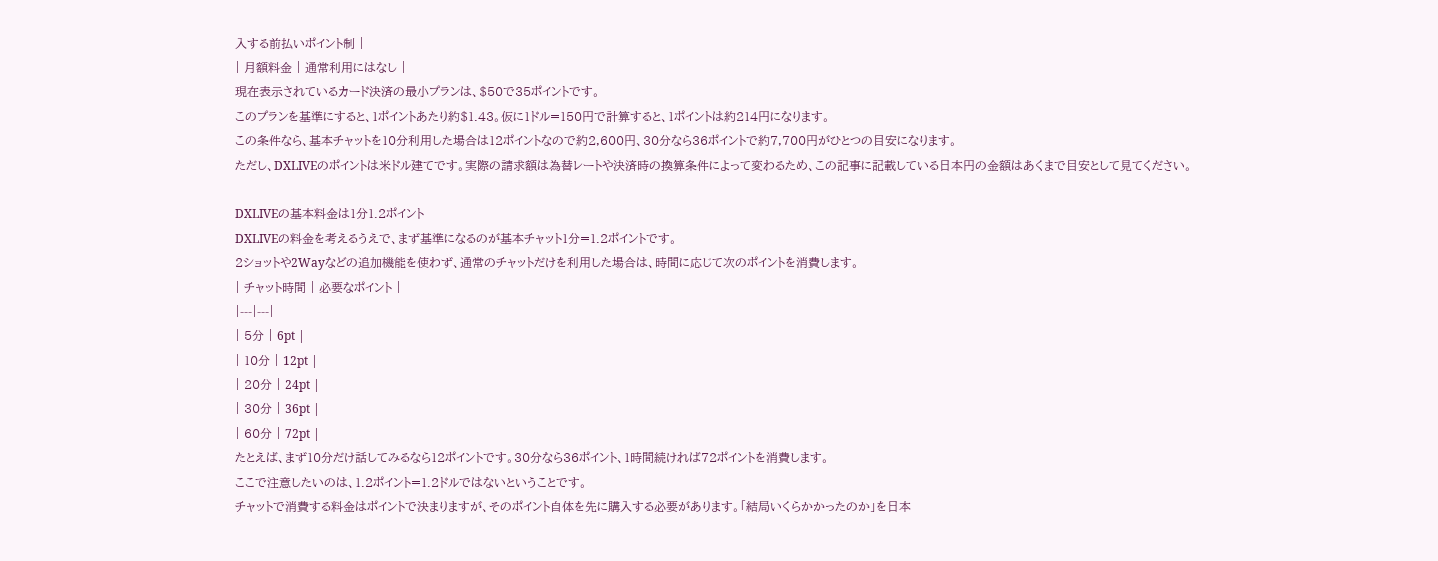入する前払いポイント制 |
| 月額料金 | 通常利用にはなし |
現在表示されているカード決済の最小プランは、$50で35ポイントです。
このプランを基準にすると、1ポイントあたり約$1.43。仮に1ドル=150円で計算すると、1ポイントは約214円になります。
この条件なら、基本チャットを10分利用した場合は12ポイントなので約2,600円、30分なら36ポイントで約7,700円がひとつの目安になります。
ただし、DXLIVEのポイントは米ドル建てです。実際の請求額は為替レートや決済時の換算条件によって変わるため、この記事に記載している日本円の金額はあくまで目安として見てください。

DXLIVEの基本料金は1分1.2ポイント
DXLIVEの料金を考えるうえで、まず基準になるのが基本チャット1分=1.2ポイントです。
2ショットや2Wayなどの追加機能を使わず、通常のチャットだけを利用した場合は、時間に応じて次のポイントを消費します。
| チャット時間 | 必要なポイント |
|---|---|
| 5分 | 6pt |
| 10分 | 12pt |
| 20分 | 24pt |
| 30分 | 36pt |
| 60分 | 72pt |
たとえば、まず10分だけ話してみるなら12ポイントです。30分なら36ポイント、1時間続ければ72ポイントを消費します。
ここで注意したいのは、1.2ポイント=1.2ドルではないということです。
チャットで消費する料金はポイントで決まりますが、そのポイント自体を先に購入する必要があります。「結局いくらかかったのか」を日本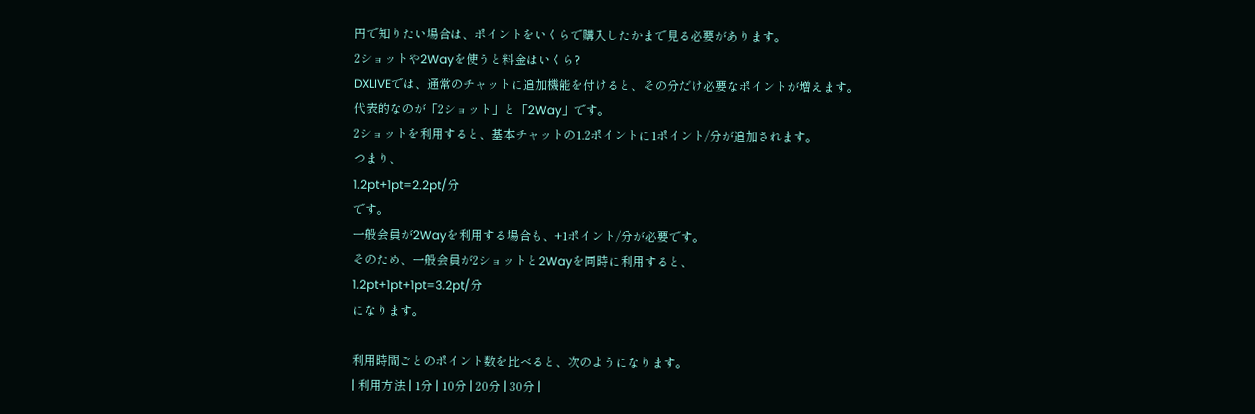円で知りたい場合は、ポイントをいくらで購入したかまで見る必要があります。
2ショットや2Wayを使うと料金はいくら?
DXLIVEでは、通常のチャットに追加機能を付けると、その分だけ必要なポイントが増えます。
代表的なのが「2ショット」と「2Way」です。
2ショットを利用すると、基本チャットの1.2ポイントに1ポイント/分が追加されます。
つまり、
1.2pt+1pt=2.2pt/分
です。
一般会員が2Wayを利用する場合も、+1ポイント/分が必要です。
そのため、一般会員が2ショットと2Wayを同時に利用すると、
1.2pt+1pt+1pt=3.2pt/分
になります。

利用時間ごとのポイント数を比べると、次のようになります。
| 利用方法 | 1分 | 10分 | 20分 | 30分 |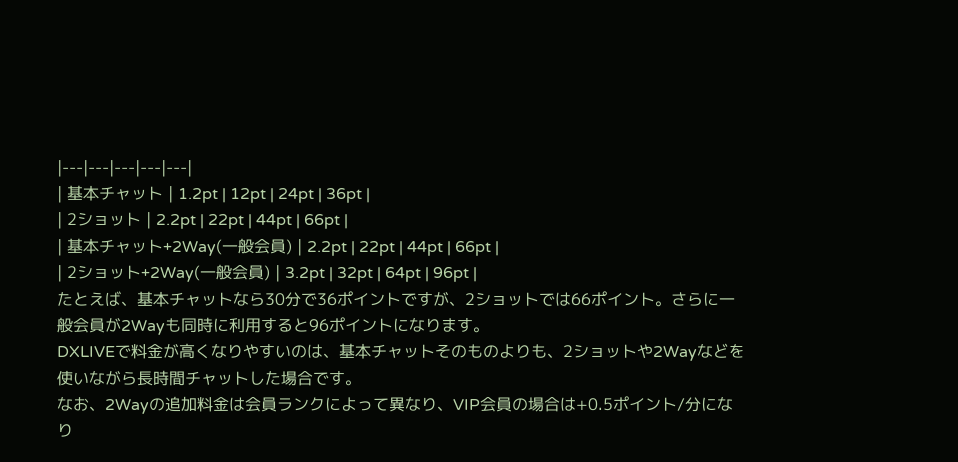|---|---|---|---|---|
| 基本チャット | 1.2pt | 12pt | 24pt | 36pt |
| 2ショット | 2.2pt | 22pt | 44pt | 66pt |
| 基本チャット+2Way(一般会員) | 2.2pt | 22pt | 44pt | 66pt |
| 2ショット+2Way(一般会員) | 3.2pt | 32pt | 64pt | 96pt |
たとえば、基本チャットなら30分で36ポイントですが、2ショットでは66ポイント。さらに一般会員が2Wayも同時に利用すると96ポイントになります。
DXLIVEで料金が高くなりやすいのは、基本チャットそのものよりも、2ショットや2Wayなどを使いながら長時間チャットした場合です。
なお、2Wayの追加料金は会員ランクによって異なり、VIP会員の場合は+0.5ポイント/分になり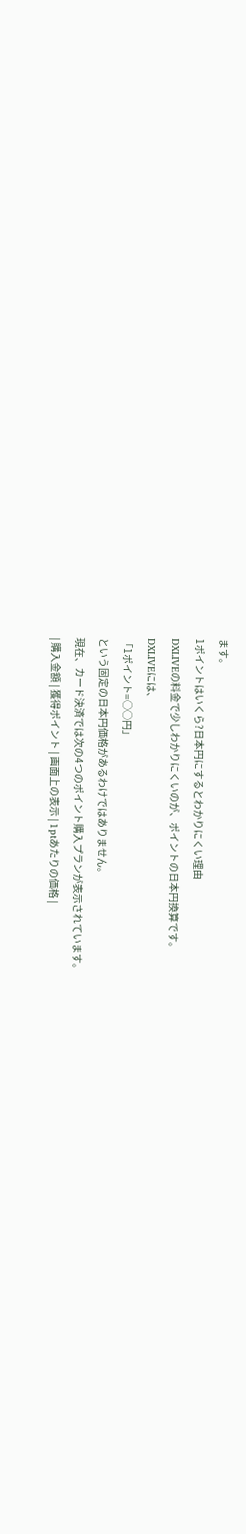ます。
1ポイントはいくら?日本円にするとわかりにくい理由
DXLIVEの料金で少しわかりにくいのが、ポイントの日本円換算です。
DXLIVEには、
「1ポイント=○○円」
という固定の日本円価格があるわけではありません。
現在、カード決済では次の4つのポイント購入プランが表示されています。
| 購入金額 | 獲得ポイント | 画面上の表示 | 1ptあたりの価格 |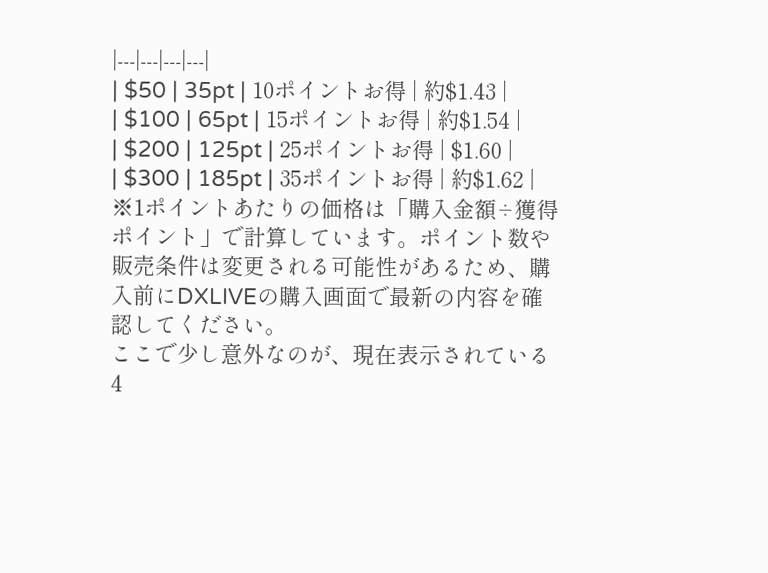|---|---|---|---|
| $50 | 35pt | 10ポイントお得 | 約$1.43 |
| $100 | 65pt | 15ポイントお得 | 約$1.54 |
| $200 | 125pt | 25ポイントお得 | $1.60 |
| $300 | 185pt | 35ポイントお得 | 約$1.62 |
※1ポイントあたりの価格は「購入金額÷獲得ポイント」で計算しています。ポイント数や販売条件は変更される可能性があるため、購入前にDXLIVEの購入画面で最新の内容を確認してください。
ここで少し意外なのが、現在表示されている4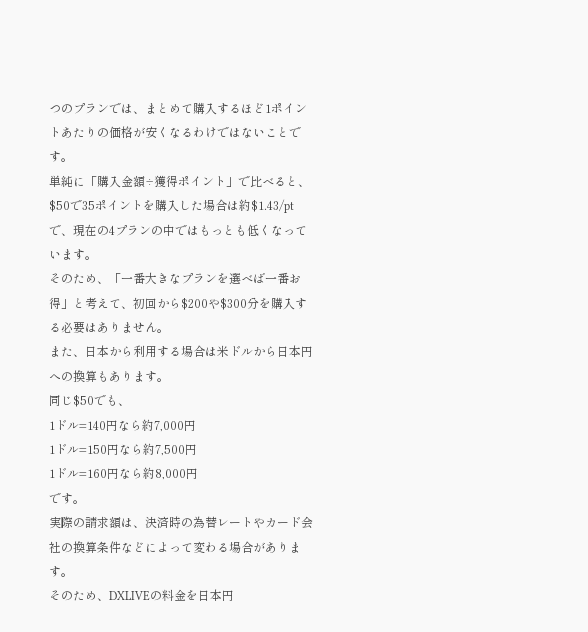つのプランでは、まとめて購入するほど1ポイントあたりの価格が安くなるわけではないことです。
単純に「購入金額÷獲得ポイント」で比べると、$50で35ポイントを購入した場合は約$1.43/ptで、現在の4プランの中ではもっとも低くなっています。
そのため、「一番大きなプランを選べば一番お得」と考えて、初回から$200や$300分を購入する必要はありません。
また、日本から利用する場合は米ドルから日本円への換算もあります。
同じ$50でも、
1ドル=140円なら約7,000円
1ドル=150円なら約7,500円
1ドル=160円なら約8,000円
です。
実際の請求額は、決済時の為替レートやカード会社の換算条件などによって変わる場合があります。
そのため、DXLIVEの料金を日本円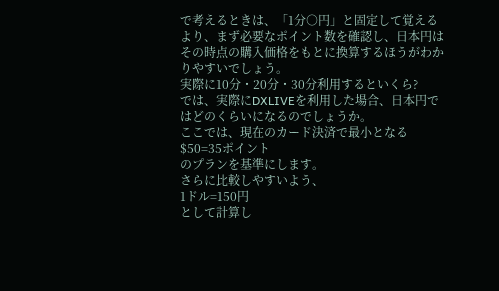で考えるときは、「1分○円」と固定して覚えるより、まず必要なポイント数を確認し、日本円はその時点の購入価格をもとに換算するほうがわかりやすいでしょう。
実際に10分・20分・30分利用するといくら?
では、実際にDXLIVEを利用した場合、日本円ではどのくらいになるのでしょうか。
ここでは、現在のカード決済で最小となる
$50=35ポイント
のプランを基準にします。
さらに比較しやすいよう、
1ドル=150円
として計算し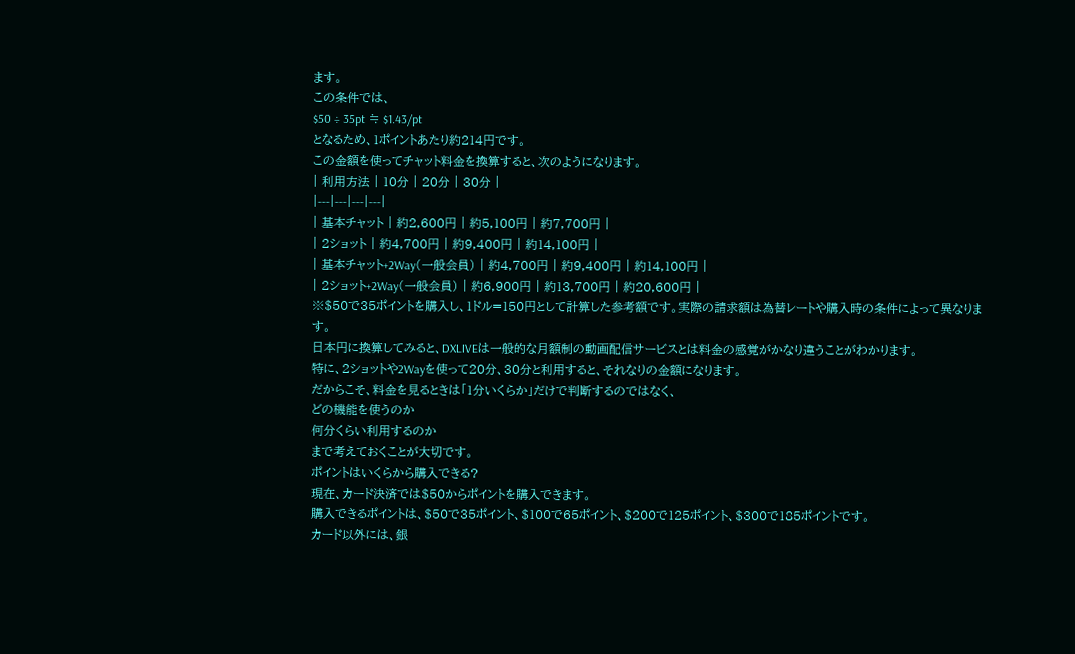ます。
この条件では、
$50 ÷ 35pt ≒ $1.43/pt
となるため、1ポイントあたり約214円です。
この金額を使ってチャット料金を換算すると、次のようになります。
| 利用方法 | 10分 | 20分 | 30分 |
|---|---|---|---|
| 基本チャット | 約2,600円 | 約5,100円 | 約7,700円 |
| 2ショット | 約4,700円 | 約9,400円 | 約14,100円 |
| 基本チャット+2Way(一般会員) | 約4,700円 | 約9,400円 | 約14,100円 |
| 2ショット+2Way(一般会員) | 約6,900円 | 約13,700円 | 約20,600円 |
※$50で35ポイントを購入し、1ドル=150円として計算した参考額です。実際の請求額は為替レートや購入時の条件によって異なります。
日本円に換算してみると、DXLIVEは一般的な月額制の動画配信サービスとは料金の感覚がかなり違うことがわかります。
特に、2ショットや2Wayを使って20分、30分と利用すると、それなりの金額になります。
だからこそ、料金を見るときは「1分いくらか」だけで判断するのではなく、
どの機能を使うのか
何分くらい利用するのか
まで考えておくことが大切です。
ポイントはいくらから購入できる?
現在、カード決済では$50からポイントを購入できます。
購入できるポイントは、$50で35ポイント、$100で65ポイント、$200で125ポイント、$300で185ポイントです。
カード以外には、銀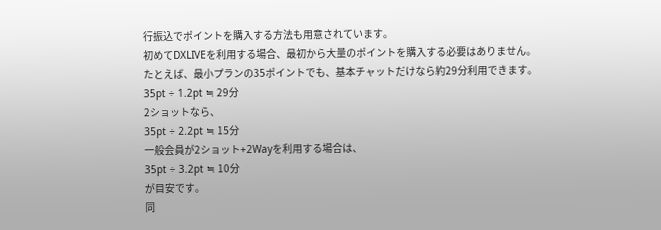行振込でポイントを購入する方法も用意されています。
初めてDXLIVEを利用する場合、最初から大量のポイントを購入する必要はありません。
たとえば、最小プランの35ポイントでも、基本チャットだけなら約29分利用できます。
35pt ÷ 1.2pt ≒ 29分
2ショットなら、
35pt ÷ 2.2pt ≒ 15分
一般会員が2ショット+2Wayを利用する場合は、
35pt ÷ 3.2pt ≒ 10分
が目安です。
同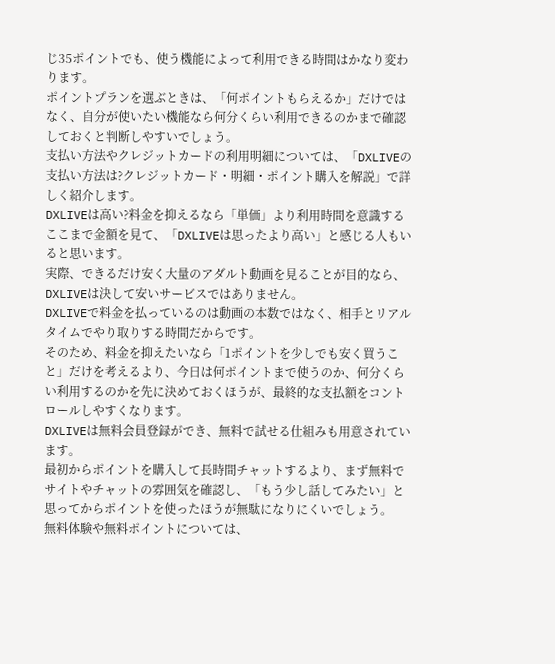じ35ポイントでも、使う機能によって利用できる時間はかなり変わります。
ポイントプランを選ぶときは、「何ポイントもらえるか」だけではなく、自分が使いたい機能なら何分くらい利用できるのかまで確認しておくと判断しやすいでしょう。
支払い方法やクレジットカードの利用明細については、「DXLIVEの支払い方法は?クレジットカード・明細・ポイント購入を解説」で詳しく紹介します。
DXLIVEは高い?料金を抑えるなら「単価」より利用時間を意識する
ここまで金額を見て、「DXLIVEは思ったより高い」と感じる人もいると思います。
実際、できるだけ安く大量のアダルト動画を見ることが目的なら、DXLIVEは決して安いサービスではありません。
DXLIVEで料金を払っているのは動画の本数ではなく、相手とリアルタイムでやり取りする時間だからです。
そのため、料金を抑えたいなら「1ポイントを少しでも安く買うこと」だけを考えるより、今日は何ポイントまで使うのか、何分くらい利用するのかを先に決めておくほうが、最終的な支払額をコントロールしやすくなります。
DXLIVEは無料会員登録ができ、無料で試せる仕組みも用意されています。
最初からポイントを購入して長時間チャットするより、まず無料でサイトやチャットの雰囲気を確認し、「もう少し話してみたい」と思ってからポイントを使ったほうが無駄になりにくいでしょう。
無料体験や無料ポイントについては、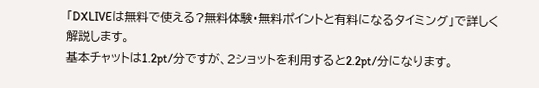「DXLIVEは無料で使える?無料体験・無料ポイントと有料になるタイミング」で詳しく解説します。
基本チャットは1.2pt/分ですが、2ショットを利用すると2.2pt/分になります。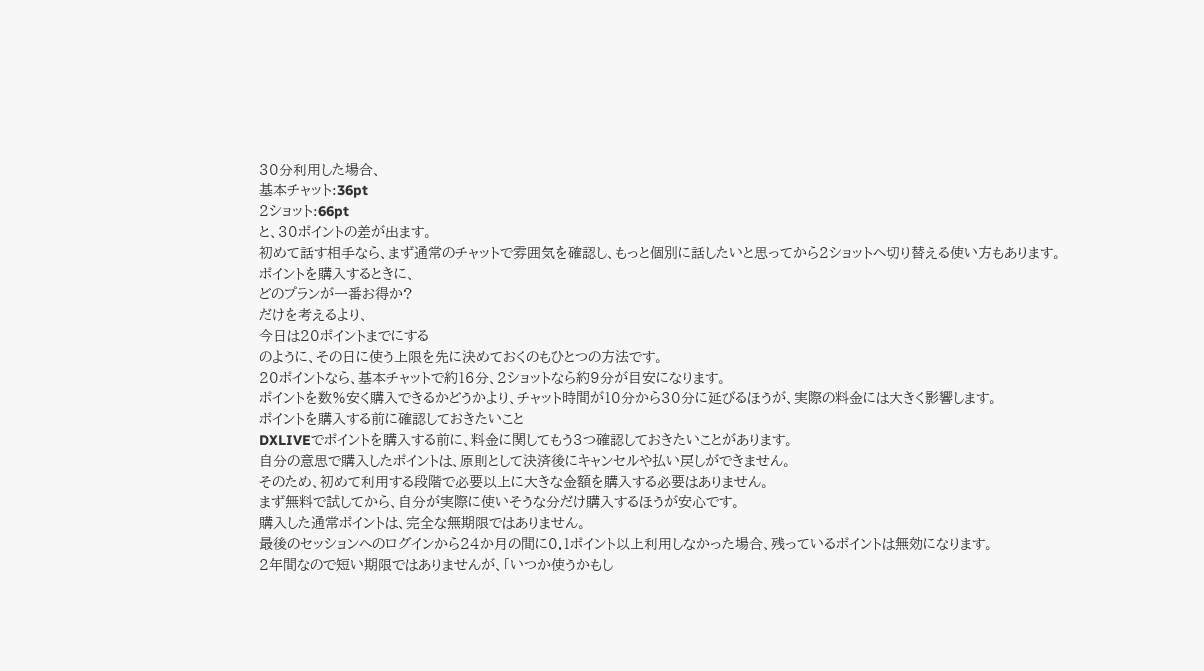30分利用した場合、
基本チャット:36pt
2ショット:66pt
と、30ポイントの差が出ます。
初めて話す相手なら、まず通常のチャットで雰囲気を確認し、もっと個別に話したいと思ってから2ショットへ切り替える使い方もあります。
ポイントを購入するときに、
どのプランが一番お得か?
だけを考えるより、
今日は20ポイントまでにする
のように、その日に使う上限を先に決めておくのもひとつの方法です。
20ポイントなら、基本チャットで約16分、2ショットなら約9分が目安になります。
ポイントを数%安く購入できるかどうかより、チャット時間が10分から30分に延びるほうが、実際の料金には大きく影響します。
ポイントを購入する前に確認しておきたいこと
DXLIVEでポイントを購入する前に、料金に関してもう3つ確認しておきたいことがあります。
自分の意思で購入したポイントは、原則として決済後にキャンセルや払い戻しができません。
そのため、初めて利用する段階で必要以上に大きな金額を購入する必要はありません。
まず無料で試してから、自分が実際に使いそうな分だけ購入するほうが安心です。
購入した通常ポイントは、完全な無期限ではありません。
最後のセッションへのログインから24か月の間に0.1ポイント以上利用しなかった場合、残っているポイントは無効になります。
2年間なので短い期限ではありませんが、「いつか使うかもし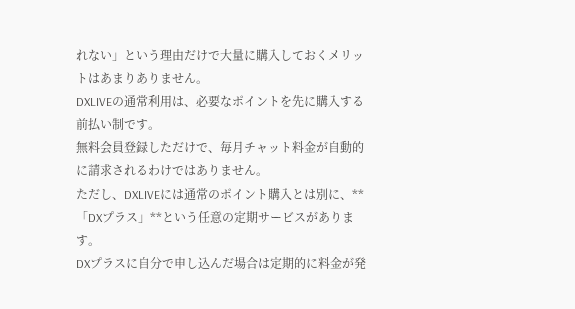れない」という理由だけで大量に購入しておくメリットはあまりありません。
DXLIVEの通常利用は、必要なポイントを先に購入する前払い制です。
無料会員登録しただけで、毎月チャット料金が自動的に請求されるわけではありません。
ただし、DXLIVEには通常のポイント購入とは別に、**「DXプラス」**という任意の定期サービスがあります。
DXプラスに自分で申し込んだ場合は定期的に料金が発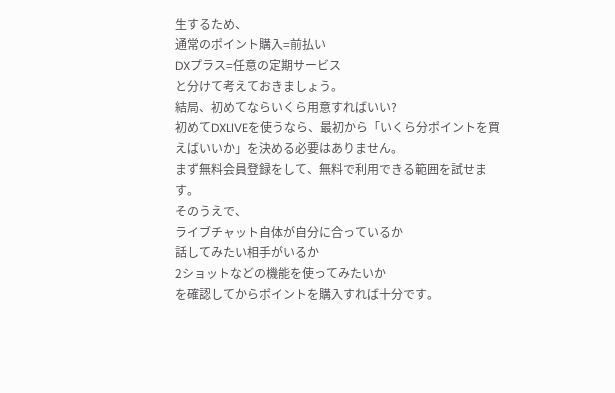生するため、
通常のポイント購入=前払い
DXプラス=任意の定期サービス
と分けて考えておきましょう。
結局、初めてならいくら用意すればいい?
初めてDXLIVEを使うなら、最初から「いくら分ポイントを買えばいいか」を決める必要はありません。
まず無料会員登録をして、無料で利用できる範囲を試せます。
そのうえで、
ライブチャット自体が自分に合っているか
話してみたい相手がいるか
2ショットなどの機能を使ってみたいか
を確認してからポイントを購入すれば十分です。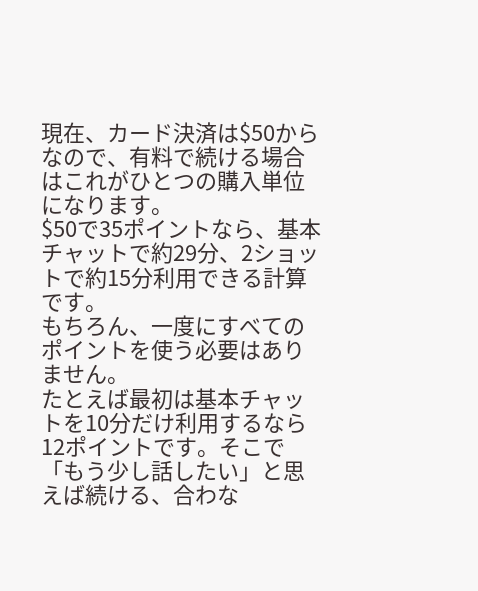現在、カード決済は$50からなので、有料で続ける場合はこれがひとつの購入単位になります。
$50で35ポイントなら、基本チャットで約29分、2ショットで約15分利用できる計算です。
もちろん、一度にすべてのポイントを使う必要はありません。
たとえば最初は基本チャットを10分だけ利用するなら12ポイントです。そこで「もう少し話したい」と思えば続ける、合わな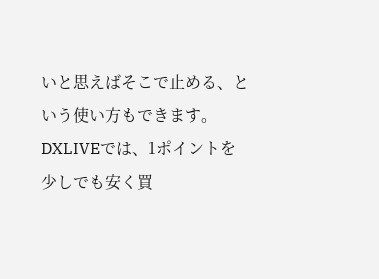いと思えばそこで止める、という使い方もできます。
DXLIVEでは、1ポイントを少しでも安く買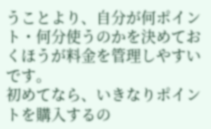うことより、自分が何ポイント・何分使うのかを決めておくほうが料金を管理しやすいです。
初めてなら、いきなりポイントを購入するの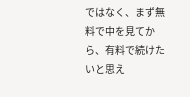ではなく、まず無料で中を見てから、有料で続けたいと思え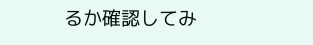るか確認してみ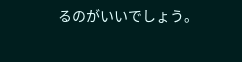るのがいいでしょう。